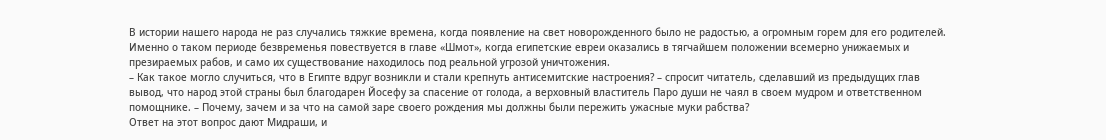В истории нашего народа не раз случались тяжкие времена, когда появление на свет новорожденного было не радостью, а огромным горем для его родителей. Именно о таком периоде безвременья повествуется в главе «Шмот», когда египетские евреи оказались в тягчайшем положении всемерно унижаемых и презираемых рабов, и само их существование находилось под реальной угрозой уничтожения.
– Как такое могло случиться, что в Египте вдруг возникли и стали крепнуть антисемитские настроения? – спросит читатель, сделавший из предыдущих глав вывод, что народ этой страны был благодарен Йосефу за спасение от голода, а верховный властитель Паро души не чаял в своем мудром и ответственном помощнике. – Почему, зачем и за что на самой заре своего рождения мы должны были пережить ужасные муки рабства?
Ответ на этот вопрос дают Мидраши, и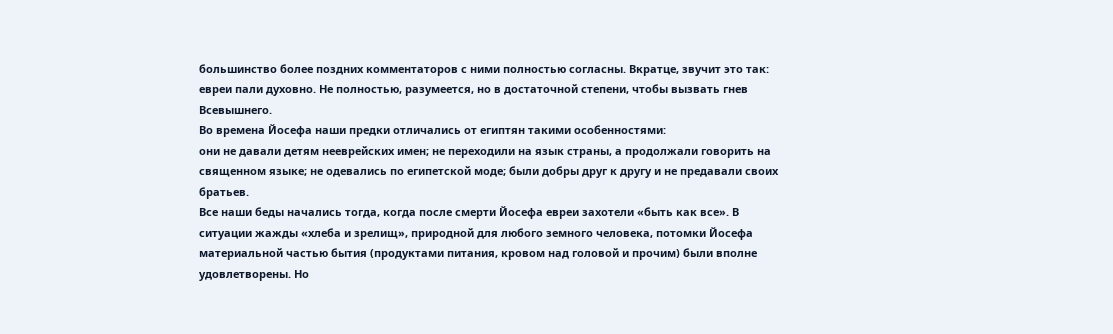большинство более поздних комментаторов с ними полностью согласны. Вкратце, звучит это так: евреи пали духовно. Не полностью, разумеется, но в достаточной степени, чтобы вызвать гнев Всевышнего.
Во времена Йосефа наши предки отличались от египтян такими особенностями:
они не давали детям нееврейских имен; не переходили на язык страны, а продолжали говорить на священном языке; не одевались по египетской моде; были добры друг к другу и не предавали своих братьев.
Все наши беды начались тогда, когда после смерти Йосефа евреи захотели «быть как все». В ситуации жажды «хлеба и зрелищ», природной для любого земного человека, потомки Йосефа материальной частью бытия (продуктами питания, кровом над головой и прочим) были вполне удовлетворены. Но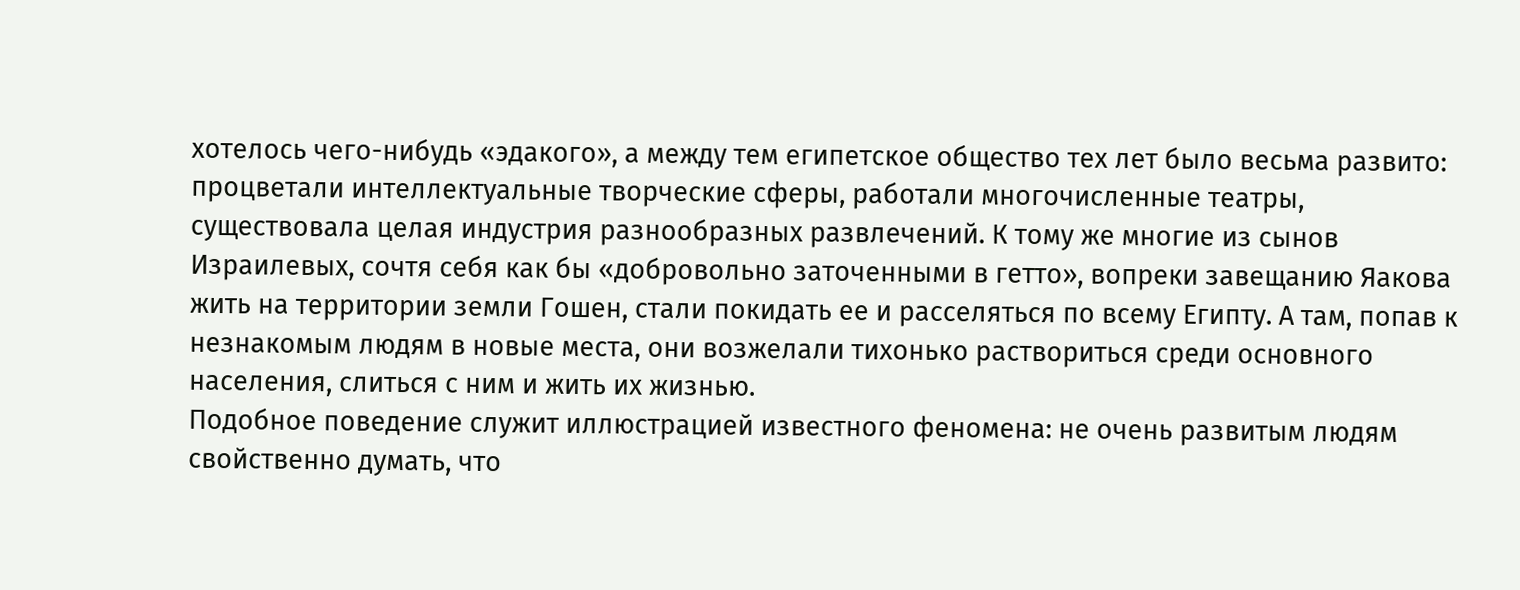хотелось чего-нибудь «эдакого», а между тем египетское общество тех лет было весьма развито: процветали интеллектуальные творческие сферы, работали многочисленные театры, существовала целая индустрия разнообразных развлечений. К тому же многие из сынов Израилевых, сочтя себя как бы «добровольно заточенными в гетто», вопреки завещанию Яакова жить на территории земли Гошен, стали покидать ее и расселяться по всему Египту. А там, попав к незнакомым людям в новые места, они возжелали тихонько раствориться среди основного населения, слиться с ним и жить их жизнью.
Подобное поведение служит иллюстрацией известного феномена: не очень развитым людям свойственно думать, что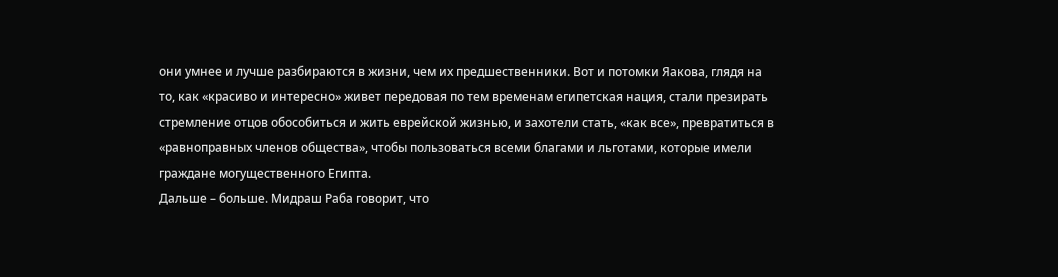они умнее и лучше разбираются в жизни, чем их предшественники. Вот и потомки Яакова, глядя на то, как «красиво и интересно» живет передовая по тем временам египетская нация, стали презирать стремление отцов обособиться и жить еврейской жизнью, и захотели стать, «как все», превратиться в «равноправных членов общества», чтобы пользоваться всеми благами и льготами, которые имели граждане могущественного Египта.
Дальше – больше. Мидраш Раба говорит, что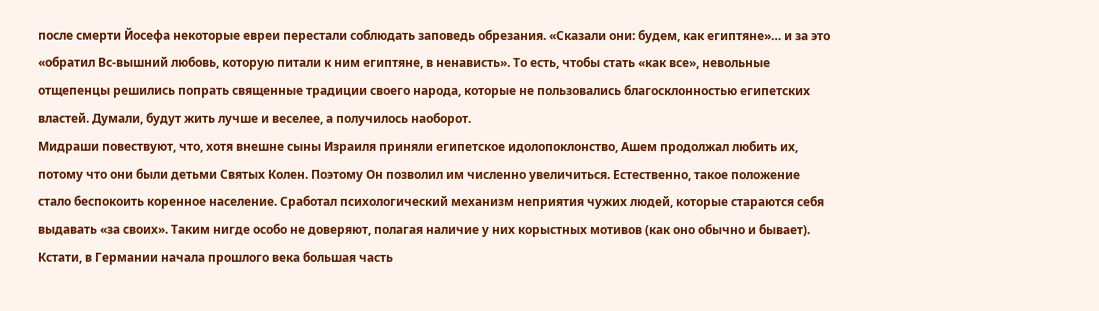после смерти Йосефа некоторые евреи перестали соблюдать заповедь обрезания. «Сказали они: будем, как египтяне»… и за это «обратил Вс-вышний любовь, которую питали к ним египтяне, в ненависть». То есть, чтобы стать «как все», невольные отщепенцы решились попрать священные традиции своего народа, которые не пользовались благосклонностью египетских властей. Думали, будут жить лучше и веселее, а получилось наоборот.
Мидраши повествуют, что, хотя внешне сыны Израиля приняли египетское идолопоклонство, Ашем продолжал любить их, потому что они были детьми Святых Колен. Поэтому Он позволил им численно увеличиться. Естественно, такое положение стало беспокоить коренное население. Сработал психологический механизм неприятия чужих людей, которые стараются себя выдавать «за своих». Таким нигде особо не доверяют, полагая наличие у них корыстных мотивов (как оно обычно и бывает). Кстати, в Германии начала прошлого века большая часть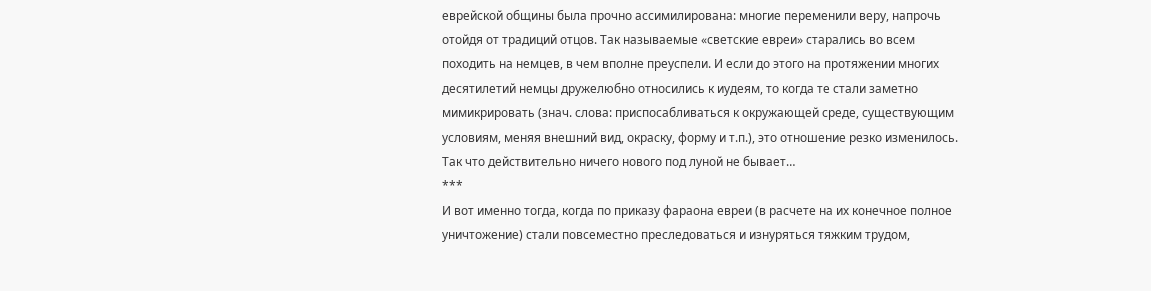еврейской общины была прочно ассимилирована: многие переменили веру, напрочь отойдя от традиций отцов. Так называемые «светские евреи» старались во всем походить на немцев, в чем вполне преуспели. И если до этого на протяжении многих десятилетий немцы дружелюбно относились к иудеям, то когда те стали заметно мимикрировать (знач. слова: приспосабливаться к окружающей среде, существующим условиям, меняя внешний вид, окраску, форму и т.п.), это отношение резко изменилось. Так что действительно ничего нового под луной не бывает…
***
И вот именно тогда, когда по приказу фараона евреи (в расчете на их конечное полное уничтожение) стали повсеместно преследоваться и изнуряться тяжким трудом,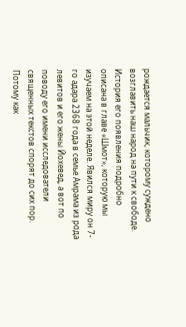рождается мальчик, которому суждено возглавить наш народ на пути к свободе.
История его появления подробно описана в главе «Шмот», которую мы изучаем на этой неделе. Явился миру он 7-го адара 2368 года в семье Амрама из рода левитов и его жены Йохевед, а вот по поводу его имени исследователи священных текстов спорят до сих пор. Потому как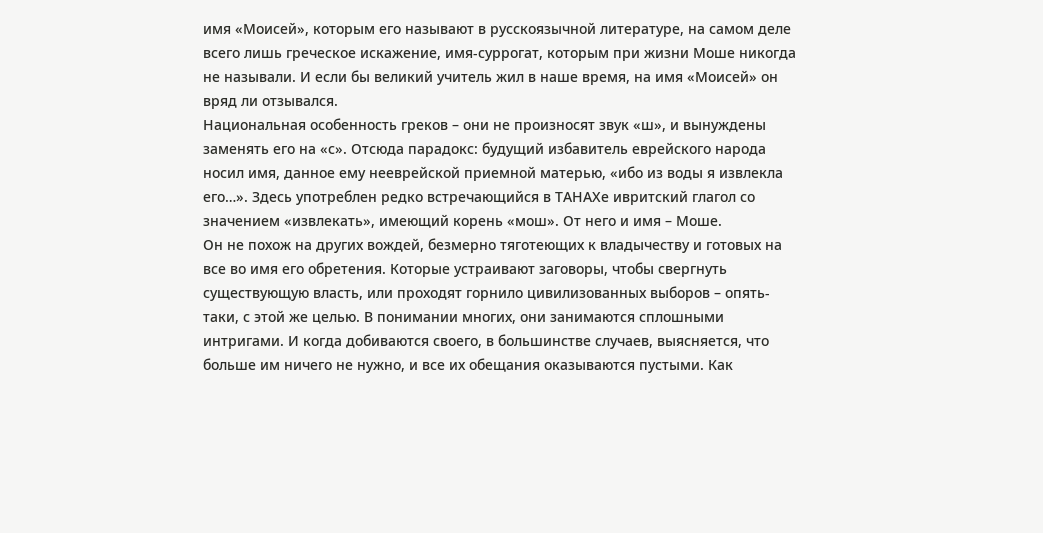имя «Моисей», которым его называют в русскоязычной литературе, на самом деле всего лишь греческое искажение, имя-суррогат, которым при жизни Моше никогда не называли. И если бы великий учитель жил в наше время, на имя «Моисей» он вряд ли отзывался.
Национальная особенность греков – они не произносят звук «ш», и вынуждены заменять его на «с». Отсюда парадокс: будущий избавитель еврейского народа носил имя, данное ему нееврейской приемной матерью, «ибо из воды я извлекла его…». Здесь употреблен редко встречающийся в ТАНАХе ивритский глагол со значением «извлекать», имеющий корень «мош». От него и имя – Моше.
Он не похож на других вождей, безмерно тяготеющих к владычеству и готовых на все во имя его обретения. Которые устраивают заговоры, чтобы свергнуть существующую власть, или проходят горнило цивилизованных выборов – опять-таки, с этой же целью. В понимании многих, они занимаются сплошными интригами. И когда добиваются своего, в большинстве случаев, выясняется, что больше им ничего не нужно, и все их обещания оказываются пустыми. Как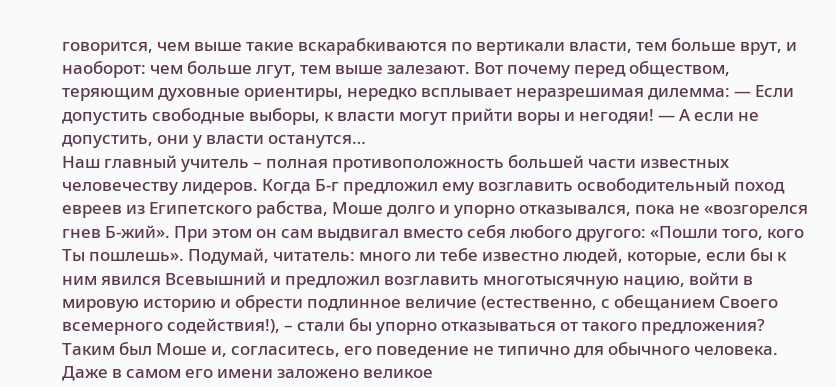говорится, чем выше такие вскарабкиваются по вертикали власти, тем больше врут, и наоборот: чем больше лгут, тем выше залезают. Вот почему перед обществом, теряющим духовные ориентиры, нередко всплывает неразрешимая дилемма: — Если допустить свободные выборы, к власти могут прийти воры и негодяи! — А если не допустить, они у власти останутся…
Наш главный учитель – полная противоположность большей части известных человечеству лидеров. Когда Б-г предложил ему возглавить освободительный поход евреев из Египетского рабства, Моше долго и упорно отказывался, пока не «возгорелся гнев Б-жий». При этом он сам выдвигал вместо себя любого другого: «Пошли того, кого Ты пошлешь». Подумай, читатель: много ли тебе известно людей, которые, если бы к ним явился Всевышний и предложил возглавить многотысячную нацию, войти в мировую историю и обрести подлинное величие (естественно, с обещанием Своего всемерного содействия!), – стали бы упорно отказываться от такого предложения?
Таким был Моше и, согласитесь, его поведение не типично для обычного человека. Даже в самом его имени заложено великое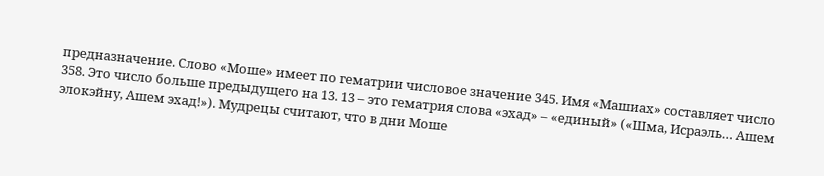предназначение. Слово «Моше» имеет по гематрии числовое значение 345. Имя «Машиах» составляет число 358. Это число больше предыдущего на 13. 13 – это гематрия слова «эхад» – «единый» («Шма, Исраэль… Ашем элокэйну, Ашем эхад!»). Мудрецы считают, что в дни Моше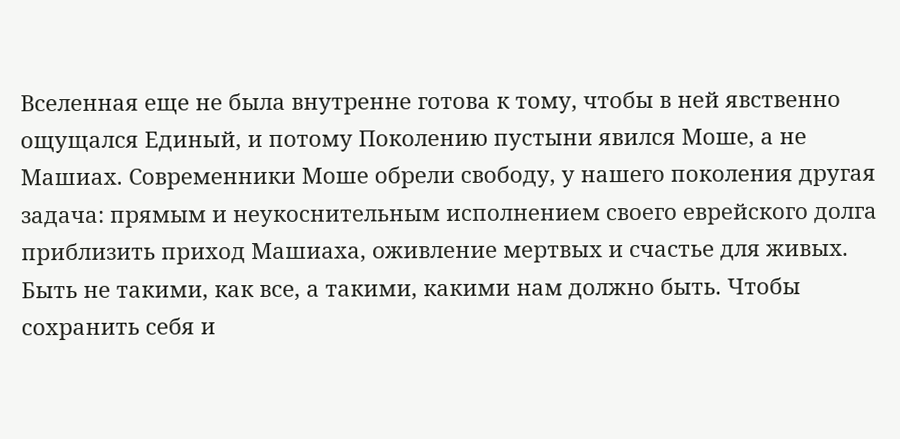Вселенная еще не была внутренне готова к тому, чтобы в ней явственно ощущался Единый, и потому Поколению пустыни явился Моше, а не Машиах. Современники Моше обрели свободу, у нашего поколения другая задача: прямым и неукоснительным исполнением своего еврейского долга приблизить приход Машиаха, оживление мертвых и счастье для живых. Быть не такими, как все, а такими, какими нам должно быть. Чтобы сохранить себя и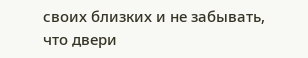своих близких и не забывать, что двери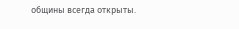общины всегда открыты.